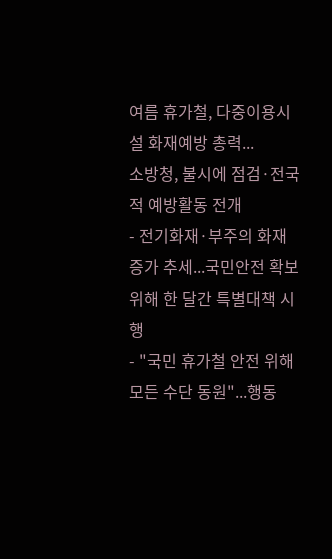여름 휴가철, 다중이용시설 화재예방 총력...
소방청, 불시에 점검·전국적 예방활동 전개
- 전기화재·부주의 화재 증가 추세...국민안전 확보 위해 한 달간 특별대책 시행
- "국민 휴가철 안전 위해 모든 수단 동원"...행동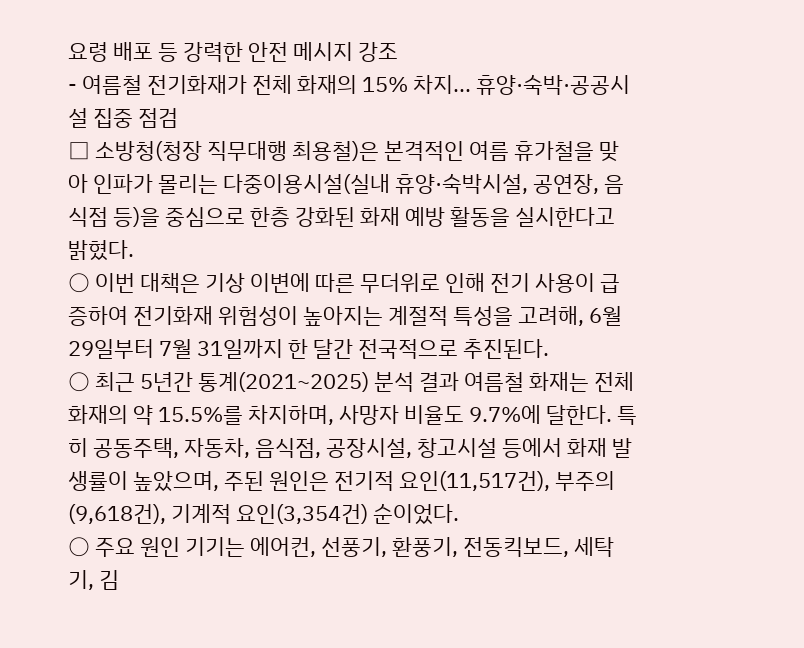요령 배포 등 강력한 안전 메시지 강조
- 여름철 전기화재가 전체 화재의 15% 차지... 휴양·숙박·공공시설 집중 점검
□ 소방청(청장 직무대행 최용철)은 본격적인 여름 휴가철을 맞아 인파가 몰리는 다중이용시설(실내 휴양·숙박시설, 공연장, 음식점 등)을 중심으로 한층 강화된 화재 예방 활동을 실시한다고 밝혔다.
○ 이번 대책은 기상 이변에 따른 무더위로 인해 전기 사용이 급증하여 전기화재 위험성이 높아지는 계절적 특성을 고려해, 6월 29일부터 7월 31일까지 한 달간 전국적으로 추진된다.
○ 최근 5년간 통계(2021~2025) 분석 결과 여름철 화재는 전체 화재의 약 15.5%를 차지하며, 사망자 비율도 9.7%에 달한다. 특히 공동주택, 자동차, 음식점, 공장시설, 창고시설 등에서 화재 발생률이 높았으며, 주된 원인은 전기적 요인(11,517건), 부주의(9,618건), 기계적 요인(3,354건) 순이었다.
○ 주요 원인 기기는 에어컨, 선풍기, 환풍기, 전동킥보드, 세탁기, 김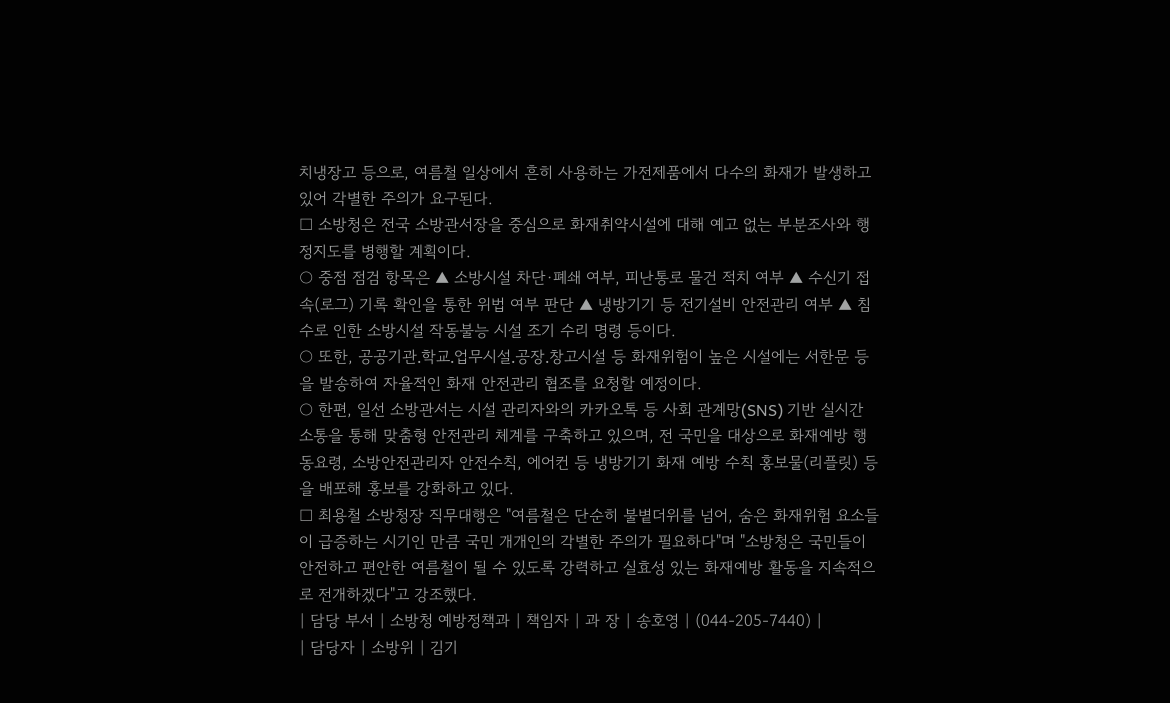치냉장고 등으로, 여름철 일상에서 흔히 사용하는 가전제품에서 다수의 화재가 발생하고 있어 각별한 주의가 요구된다.
□ 소방청은 전국 소방관서장을 중심으로 화재취약시설에 대해 예고 없는 부분조사와 행정지도를 병행할 계획이다.
○ 중점 점검 항목은 ▲ 소방시설 차단·폐쇄 여부, 피난통로 물건 적치 여부 ▲ 수신기 접속(로그) 기록 확인을 통한 위법 여부 판단 ▲ 냉방기기 등 전기설비 안전관리 여부 ▲ 침수로 인한 소방시설 작동불능 시설 조기 수리 명령 등이다.
○ 또한, 공공기관․학교․업무시설․공장․창고시설 등 화재위험이 높은 시설에는 서한문 등을 발송하여 자율적인 화재 안전관리 협조를 요청할 예정이다.
○ 한편, 일선 소방관서는 시설 관리자와의 카카오톡 등 사회 관계망(SNS) 기반 실시간 소통을 통해 맞춤형 안전관리 체계를 구축하고 있으며, 전 국민을 대상으로 화재예방 행동요령, 소방안전관리자 안전수칙, 에어컨 등 냉방기기 화재 예방 수칙 홍보물(리플릿) 등을 배포해 홍보를 강화하고 있다.
□ 최용철 소방청장 직무대행은 "여름철은 단순히 불볕더위를 넘어, 숨은 화재위험 요소들이 급증하는 시기인 만큼 국민 개개인의 각별한 주의가 필요하다"며 "소방청은 국민들이 안전하고 편안한 여름철이 될 수 있도록 강력하고 실효성 있는 화재예방 활동을 지속적으로 전개하겠다"고 강조했다.
| 담당 부서 | 소방청 예방정책과 | 책임자 | 과 장 | 송호영 | (044-205-7440) |
| 담당자 | 소방위 | 김기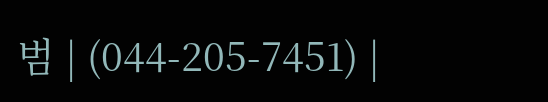범 | (044-205-7451) |